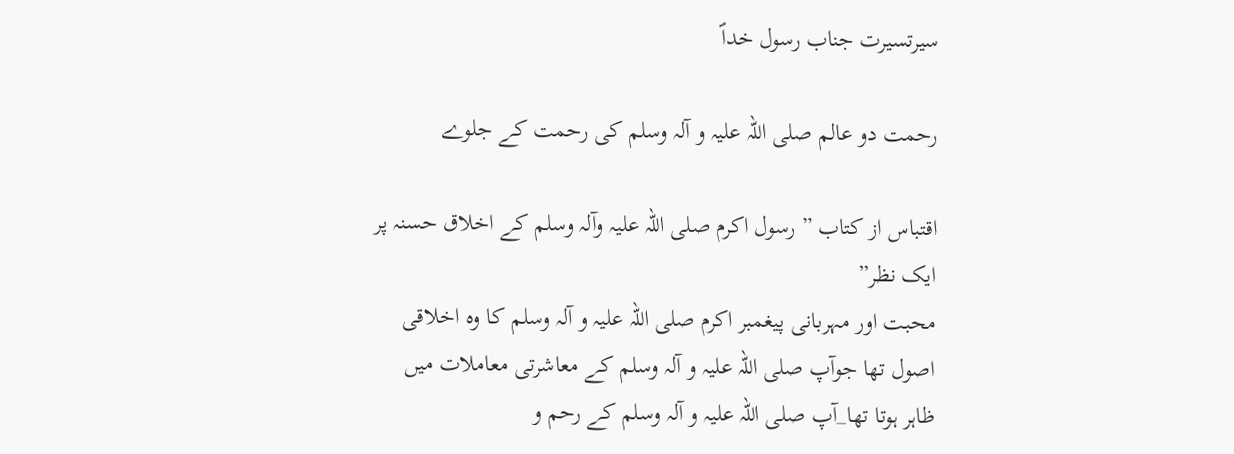سیرتسیرت جناب رسول خداؐ

رحمت دو عالم صلی اللہ علیہ و آلہ وسلم کی رحمت کے جلوے

اقتباس از کتاب ” رسول اکرم صلی اللہ علیہ وآلہ وسلم کے اخلاق حسنہ پر ایک نظر”
محبت اور مہربانی پیغمبر اکرم صلی اللہ علیہ و آلہ وسلم کا وہ اخلاقی اصول تھا جوآپ صلی اللہ علیہ و آلہ وسلم کے معاشرتی معاملات میں ظاہر ہوتا تھا_آپ صلی اللہ علیہ و آلہ وسلم کے رحم و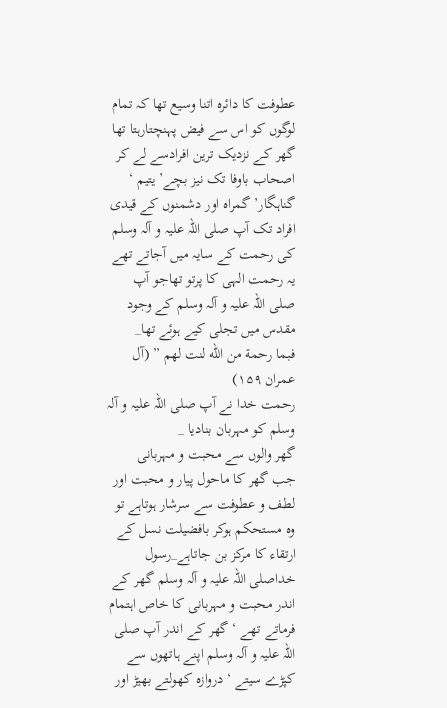عطوفت کا دائرہ اتنا وسیع تھا کہ تمام لوگوں کو اس سے فیض پہنچتارہتا تھا گھر کے نزدیک ترین افرادسے لے کر اصحاب باوفا تک نیز بچے’ یتیم ‘ گناہگار’ گمراہ اور دشمنوں کے قیدی افراد تک آپ صلی اللہ علیہ و آلہ وسلم کی رحمت کے سایہ میں آجاتے تھے یہ رحمت الہی کا پرتو تھاجو آپ صلی اللہ علیہ و آلہ وسلم کے وجود مقدس میں تجلی کیے ہوئے تھا_
فبما رحمة من الله لنت لهم ” (آل عمران ۱۵۹)
رحمت خدا نے آپ صلی اللہ علیہ و آلہ وسلم کو مہربان بنادیا _
گھر والوں سے محبت و مہربانی
جب گھر کا ماحول پیار و محبت اور لطف و عطوفت سے سرشار ہوتاہے تو وہ مستحکم ہوکر بافضیلت نسل کے ارتقاء کا مرکز بن جاتاہے_رسول خداصلی اللہ علیہ و آلہ وسلم گھر کے اندر محبت و مہربانی کا خاص اہتمام فرماتے تھے ‘ گھر کے اندر آپ صلی اللہ علیہ و آلہ وسلم اپنے ہاتھوں سے کپڑے سیتے ‘ دروازہ کھولتے بھیڑ اور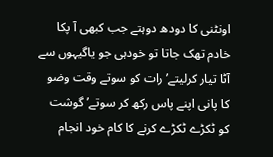اونٹنی کا دودھ دوہتے جب کبھی آ پکا خادم تھک جاتا تو خودہی جو یاگیہوں سے آٹا تیار کرلیتے’ رات کو سوتے وقت وضو کا پانی اپنے پاس رکھ کر سوتے’ گوشت کو ٹکڑے ٹکڑے کرنے کا کام خود انجام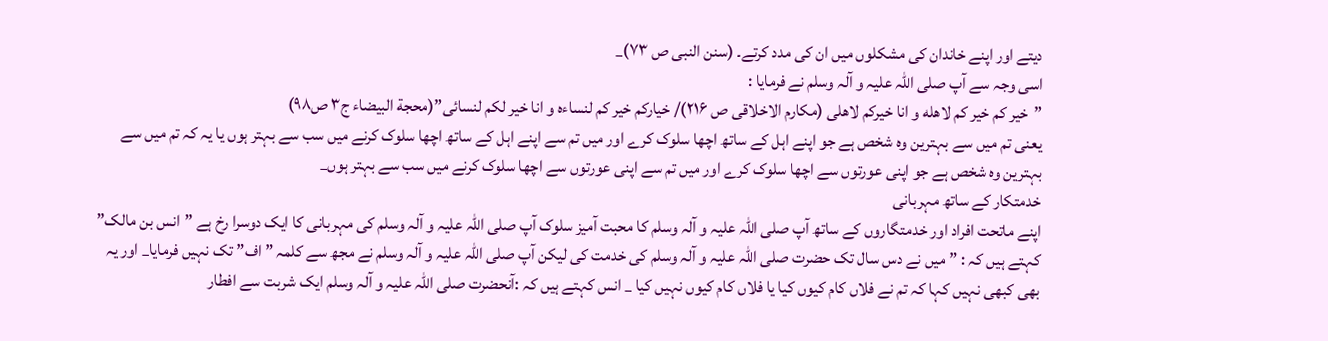دیتے اور اپنے خاندان کی مشکلوں میں ان کی مدد کرتے۔ (سنن النبی ص ۷۳)_
اسی وجہ سے آپ صلی اللہ علیہ و آلہ وسلم نے فرمایا :
”خیر کم خیر کم لاهله و انا خیرکم لاهلی (مکارم الاخلاقی ص ۲۱۶)/ خیارکم خیر کم لنساءه و انا خیر لکم لنسائی”(محجة البیضاء ج۳ ص۹۸)
یعنی تم میں سے بہترین وہ شخص ہے جو اپنے اہل کے ساتھ اچھا سلوک کرے اور میں تم سے اپنے اہل کے ساتھ اچھا سلوک کرنے میں سب سے بہتر ہوں یا یہ کہ تم میں سے بہترین وہ شخص ہے جو اپنی عورتوں سے اچھا سلوک کرے اور میں تم سے اپنی عورتوں سے اچھا سلوک کرنے میں سب سے بہتر ہوں_
خدمتکار کے ساتھ مہربانی
اپنے ماتحت افراد اور خدمتگاروں کے ساتھ آپ صلی اللہ علیہ و آلہ وسلم کا محبت آمیز سلوک آپ صلی اللہ علیہ و آلہ وسلم کی مہربانی کا ایک دوسرا رخ ہے ”انس بن مالک” کہتے ہیں کہ : ” میں نے دس سال تک حضرت صلی اللہ علیہ و آلہ وسلم کی خدمت کی لیکن آپ صلی اللہ علیہ و آلہ وسلم نے مجھ سے کلمہ ” اف” تک نہیں فرمایا_ اور یہ بھی کبھی نہیں کہا کہ تم نے فلاں کام کیوں کیا یا فلاں کام کیوں نہیں کیا _ انس کہتے ہیں کہ :آنحضرت صلی اللہ علیہ و آلہ وسلم ایک شربت سے افطار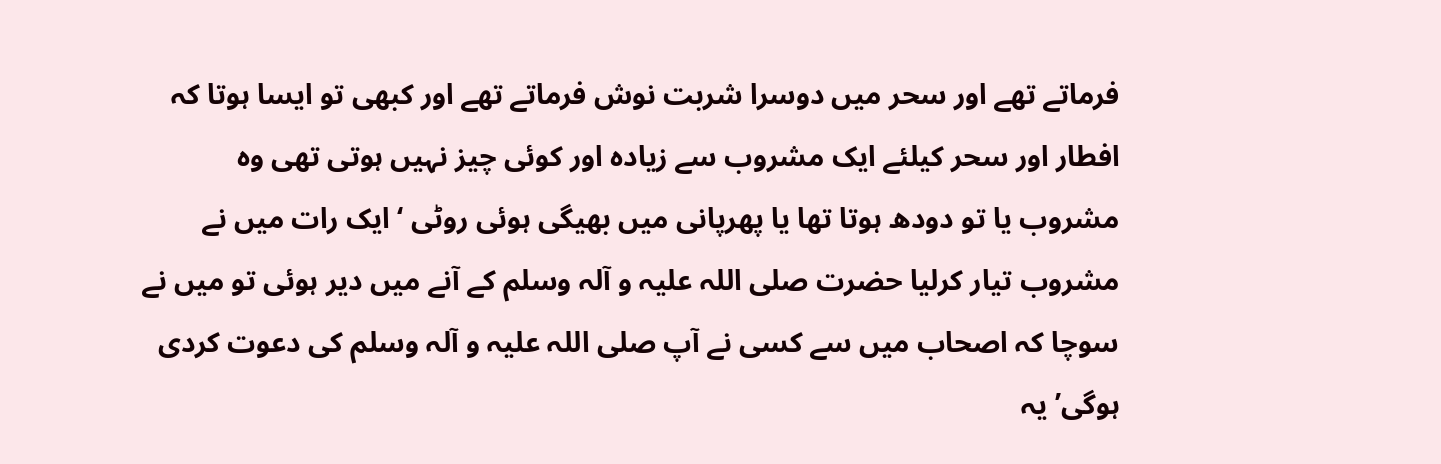فرماتے تھے اور سحر میں دوسرا شربت نوش فرماتے تھے اور کبھی تو ایسا ہوتا کہ افطار اور سحر کیلئے ایک مشروب سے زیادہ اور کوئی چیز نہیں ہوتی تھی وہ مشروب یا تو دودھ ہوتا تھا یا پھرپانی میں بھیگی ہوئی روٹی ‘ ایک رات میں نے مشروب تیار کرلیا حضرت صلی اللہ علیہ و آلہ وسلم کے آنے میں دیر ہوئی تو میں نے سوچا کہ اصحاب میں سے کسی نے آپ صلی اللہ علیہ و آلہ وسلم کی دعوت کردی ہوگی’ یہ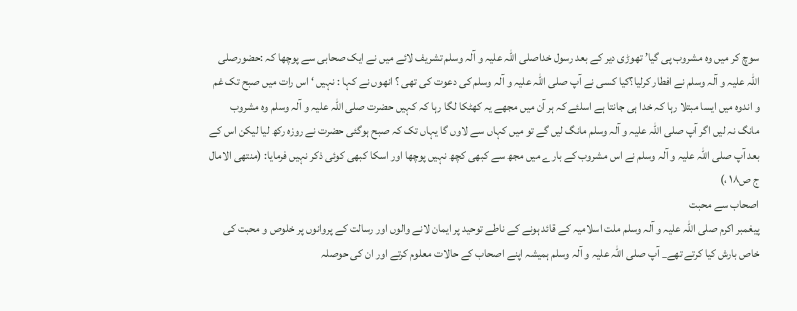سوچ کر میں وہ مشروب پی گیا’ تھوڑی دیر کے بعد رسول خداصلی اللہ علیہ و آلہ وسلم تشریف لائے میں نے ایک صحابی سے پوچھا کہ :حضورصلی اللہ علیہ و آلہ وسلم نے افطار کرلیا؟کیا کسی نے آپ صلی اللہ علیہ و آلہ وسلم کی دعوت کی تھی ؟ انھوں نے کہا : نہیں ‘ اس رات میں صبح تک غم و اندوہ میں ایسا مبتلا رہا کہ خدا ہی جانتا ہے اسلئے کہ ہر آن میں مجھے یہ کھٹکا لگا رہا کہ کہیں حضرت صلی اللہ علیہ و آلہ وسلم وہ مشروب مانگ نہ لیں اگر آپ صلی اللہ علیہ و آلہ وسلم مانگ لیں گے تو میں کہاں سے لاوں گا یہاں تک کہ صبح ہوگئی حضرت نے روزہ رکھ لیا لیکن اس کے بعد آپ صلی اللہ علیہ و آلہ وسلم نے اس مشروب کے بارے میں مجھ سے کبھی کچھ نہیں پوچھا اور اسکا کبھی کوئی ذکر نہیں فرمایا: (منتھی الامال ج ص۱۸ ،)
اصحاب سے محبت
پیغمبر اکرم صلی اللہ علیہ و آلہ وسلم ملت اسلامیہ کے قائد ہونے کے ناطے توحید پر ایمان لانے والوں اور رسالت کے پروانوں پر خلوص و محبت کی خاص بارش کیا کرتے تھے_ آپ صلی اللہ علیہ و آلہ وسلم ہمیشہ اپنے اصحاب کے حالات معلوم کرتے اور ان کی حوصلہ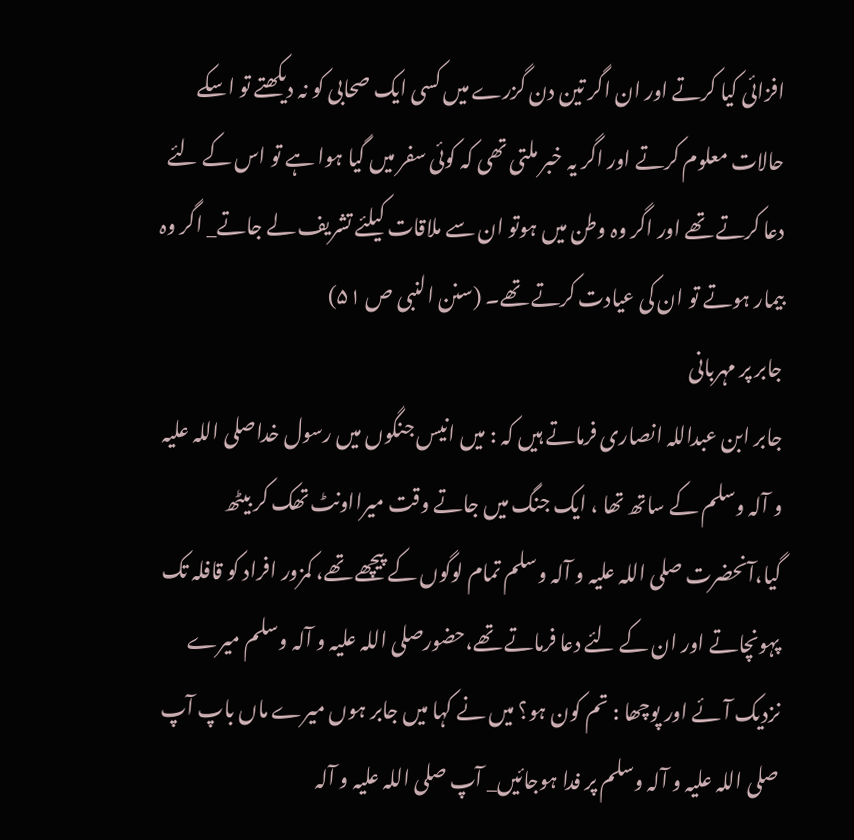افزائی کیا کرتے اور ان اگر تین دن گزرے میں کسی ایک صحابی کو نہ دیکھتے تو اسکے حالات معلوم کرتے اور اگر یہ خبر ملتی تھی کہ کوئی سفر میں گیا ہوا ہے تو اس کے لئے دعا کرتے تھے اور اگر وہ وطن میں ہوتو ان سے ملاقات کیلئے تشریف لے جاتے_ اگر وہ بیمار ہوتے تو ان کی عیادت کرتے تھے۔ (سنن النبی ص ۵۱)
جابر پر مہربانی
جابر ابن عبداللہ انصاری فرماتے ہیں کہ : میں انیس جنگوں میں رسول خداصلی اللہ علیہ و آلہ وسلم کے ساتھ تھا ، ایک جنگ میں جاتے وقت میرااونٹ تھک کر بیٹھ گیا،آنحضرت صلی اللہ علیہ و آلہ وسلم تمام لوگوں کے پیچھے تھے، کمزور افراد کو قافلہ تک پہونچاتے اور ان کے لئے دعا فرماتے تھے،حضورصلی اللہ علیہ و آلہ وسلم میرے نزدیک آئے اور پوچھا : تم کون ہو؟ میں نے کہا میں جابر ہوں میرے ماں باپ آپ صلی اللہ علیہ و آلہ وسلم پر فدا ہوجائیں_ آپ صلی اللہ علیہ و آلہ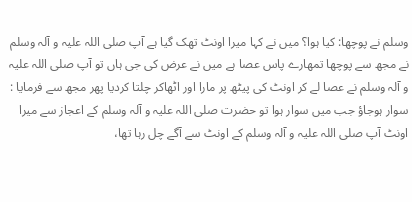وسلم نے پوچھا: کیا ہوا؟ میں نے کہا میرا اونٹ تھک گیا ہے آپ صلی اللہ علیہ و آلہ وسلم نے مجھ سے پوچھا تمھارے پاس عصا ہے میں نے عرض کی جی ہاں تو آپ صلی اللہ علیہ و آلہ وسلم نے عصا لے کر اونٹ کی پیٹھ پر مارا اور اٹھاکر چلتا کردیا پھر مجھ سے فرمایا : سوار ہوجاؤ جب میں سوار ہوا تو حضرت صلی اللہ علیہ و آلہ وسلم کے اعجاز سے میرا اونٹ آپ صلی اللہ علیہ و آلہ وسلم کے اونٹ سے آگے چل رہا تھا،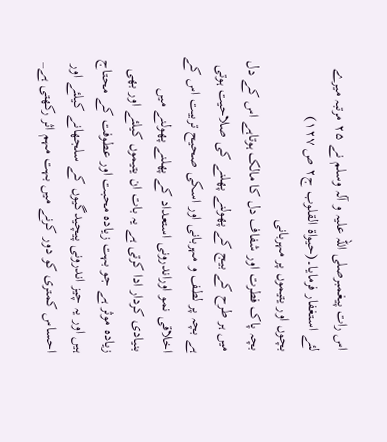اس رات پیغمبرصلی اللہ علیہ و آلہ وسلم نے ۲۵ مرتبہ میرے لئے استغفار فرمایا۔(حیواة القلوب ج۲ ص ۱۲۷)
بچوں اور یتیموں پر مہربانی
بچہ پاک فطرت اور شفاف دل کا مالک ہوتاہے اس کے دل میں ہر طرح کے بیج کے پھولنے پھلنے کی صلاحیت ہوتی ہے بچہ پر لطف و مہربانی اور اسکی صحیح تربیت اس کے اخلاقی نمو اوراندرونی استعداد کے پھلنے پھولنے میں بنیادی کردار ادا کرتی ہے یہ بات ان یتیموں کیلئے اور بھی زیادہ موثر ہے جو بہت زیادہ محبت اور عطوفت کے محتاج ہیں اور یہ چیز اندرونی پیچیدگیوں کے سلجھانے کیلئے اور احساس کمتری کو دور کرنے میں بہت مہم اثر رکھتی ہے_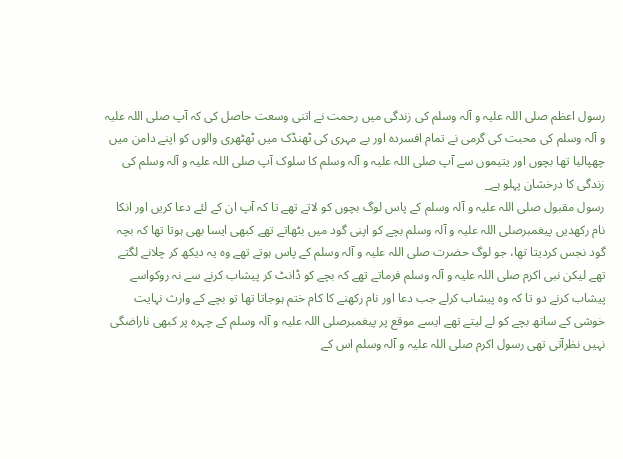رسول اعظم صلی اللہ علیہ و آلہ وسلم کی زندگی میں رحمت نے اتنی وسعت حاصل کی کہ آپ صلی اللہ علیہ و آلہ وسلم کی محبت کی گرمی نے تمام افسردہ اور بے مہری کی ٹھنڈک میں ٹھٹھری والوں کو اپنے دامن میں چھپالیا تھا بچوں اور یتیموں سے آپ صلی اللہ علیہ و آلہ وسلم کا سلوک آپ صلی اللہ علیہ و آلہ وسلم کی زندگی کا درخشان پہلو ہے_
رسول مقبول صلی اللہ علیہ و آلہ وسلم کے پاس لوگ بچوں کو لاتے تھے تا کہ آپ ان کے لئے دعا کریں اور انکا نام رکھدیں پیغمبرصلی اللہ علیہ و آلہ وسلم بچے کو اپنی گود میں بٹھاتے تھے کبھی ایسا بھی ہوتا تھا کہ بچہ گود نجس کردیتا تھا، جو لوگ حضرت صلی اللہ علیہ و آلہ وسلم کے پاس ہوتے تھے وہ یہ دیکھ کر چلانے لگتے تھے لیکن نبی اکرم صلی اللہ علیہ و آلہ وسلم فرماتے تھے کہ بچے کو ڈانٹ کر پیشاب کرنے سے نہ روکواسے پیشاب کرنے دو تا کہ وہ پیشاب کرلے جب دعا اور نام رکھنے کا کام ختم ہوجاتا تھا تو بچے کے وارث نہایت خوشی کے ساتھ بچے کو لے لیتے تھے ایسے موقع پر پیغمبرصلی اللہ علیہ و آلہ وسلم کے چہرہ پر کبھی ناراضگی نہیں نظرآتی تھی رسول اکرم صلی اللہ علیہ و آلہ وسلم اس کے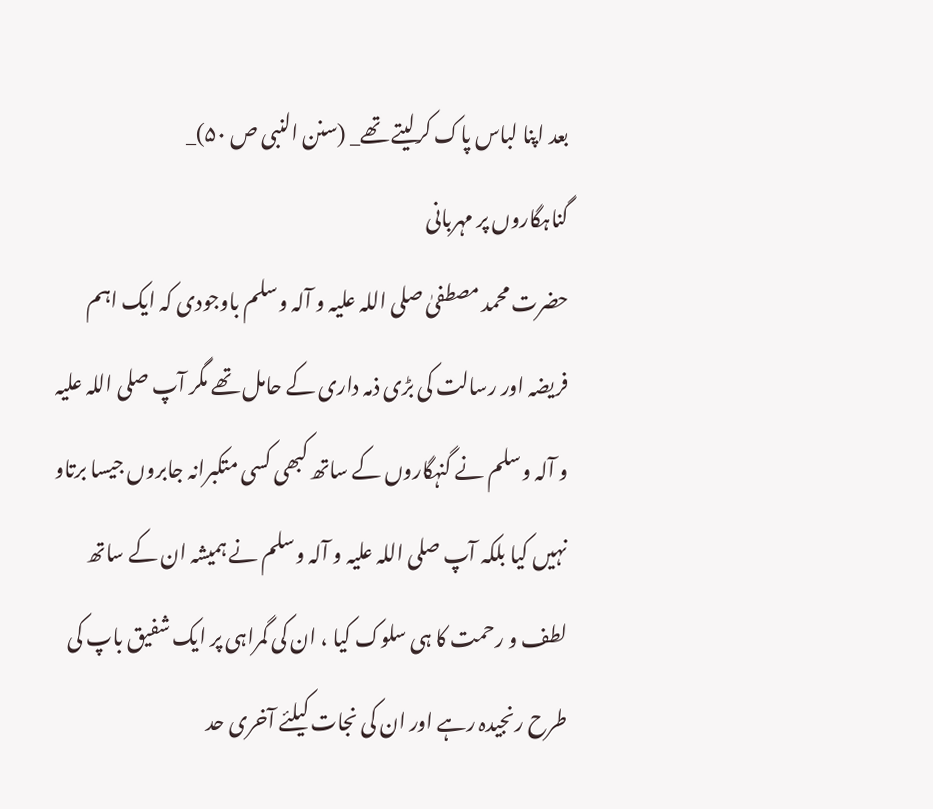بعد اپنا لباس پاک کرلیتے تھے_ (سنن النبی ص ۵۰)_
گناہگاروں پر مہربانی
حضرت محمد مصطفیٰ صلی اللہ علیہ و آلہ وسلم باوجودی کہ ایک اہم فریضہ اور رسالت کی بڑی ذمہ داری کے حامل تھے مگر آپ صلی اللہ علیہ و آلہ وسلم نے گنہگاروں کے ساتھ کبھی کسی متکبرانہ جابروں جیسا برتاو نہیں کیا بلکہ آپ صلی اللہ علیہ و آلہ وسلم نے ہمیشہ ان کے ساتھ لطف و رحمت کا ہی سلوک کیا ، ان کی گمراہی پر ایک شفیق باپ کی طرح رنجیدہ رہے اور ان کی نجات کیلئے آخری حد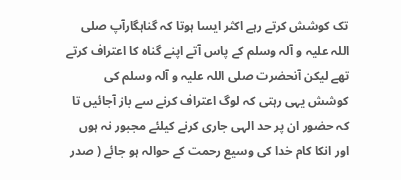تک کوشش کرتے رہے اکثر ایسا ہوتا کہ گناہگارآپ صلی اللہ علیہ و آلہ وسلم کے پاس آتے اپنے گناہ کا اعتراف کرتے تھے لیکن آنحضرت صلی اللہ علیہ و آلہ وسلم کی کوشش یہی رہتی کہ لوگ اعتراف کرنے سے باز آجائیں تا کہ حضور ان پر حد الہی جاری کرنے کیلئے مجبور نہ ہوں اور انکا کام خدا کی وسیع رحمت کے حوالہ ہو جائے ( صدر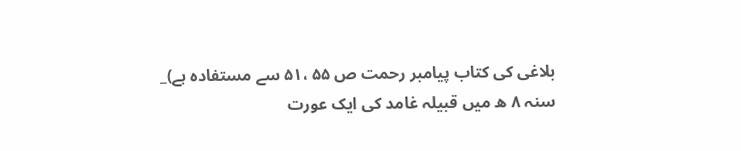بلاغی کی کتاب پیامبر رحمت ص ۵۵ ،۵۱ سے مستفادہ ہے)_
سنہ ۸ ھ میں قبیلہ غامد کی ایک عورت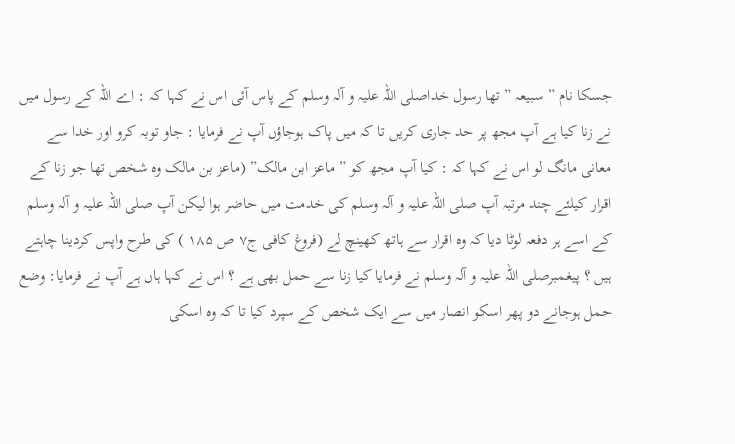جسکا نام ” سبیعہ ” تھا رسول خداصلی اللہ علیہ و آلہ وسلم کے پاس آئی اس نے کہا کہ : اے اللہ کے رسول میں نے زنا کیا ہے آپ مجھ پر حد جاری کریں تا کہ میں پاک ہوجاؤں آپ نے فرمایا : جاو توبہ کرو اور خدا سے معانی مانگ لو اس نے کہا کہ : کیا آپ مجھ کو ” ماعز ابن مالک” (ماعز بن مالک وہ شخص تھا جو زنا کے اقرار کیلئے چند مرتبہ آپ صلی اللہ علیہ و آلہ وسلم کی خدمت میں حاضر ہوا لیکن آپ صلی اللہ علیہ و آلہ وسلم کے اسے ہر دفعہ لوٹا دیا کہ وہ اقرار سے ہاتھ کھینچ لے (فروغ کافی ج۷ ص ۱۸۵ ) کی طرح واپس کردینا چاہتے ہیں ؟ پیغمبرصلی اللہ علیہ و آلہ وسلم نے فرمایا کیا زنا سے حمل بھی ہے ؟ اس نے کہا ہاں ہے آپ نے فرمایا: وضع حمل ہوجانے دو پھر اسکو انصار میں سے ایک شخص کے سپرد کیا تا کہ وہ اسکی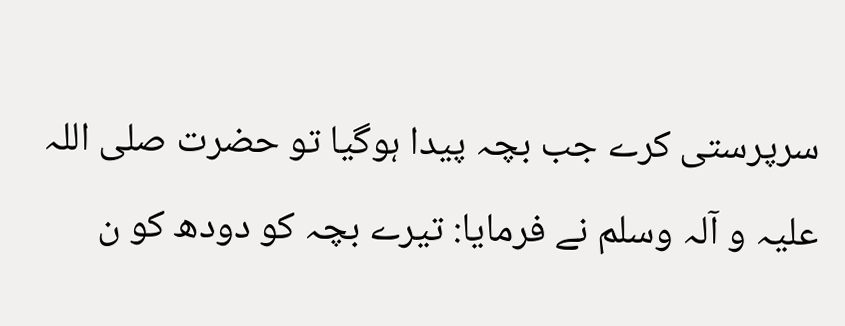سرپرستی کرے جب بچہ پیدا ہوگیا تو حضرت صلی اللہ علیہ و آلہ وسلم نے فرمایا: تیرے بچہ کو دودھ کو ن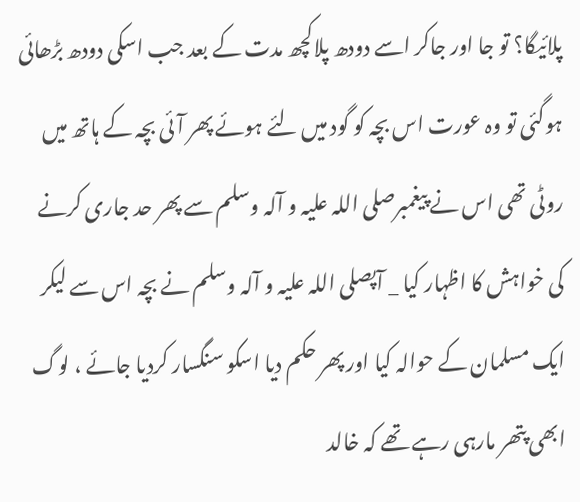پلائیگا؟ تو جا اور جاکر اسے دودھ پلاکچھ مدت کے بعد جب اسکی دودھ بڑھائی ہوگئی تو وہ عورت اس بچہ کو گود میں لئے ہوئے پھر آئی بچہ کے ہاتھ میں روٹی تھی اس نے پیغمبرصلی اللہ علیہ و آلہ وسلم سے پھر حد جاری کرنے کی خواہش کا اظہار کیا _ آپصلی اللہ علیہ و آلہ وسلم نے بچہ اس سے لیکر ایک مسلمان کے حوالہ کیا اور پھر حکم دیا اسکو سنگسار کردیا جائے ، لوگ ابھی پتھر مارہی رہے تھے کہ خالد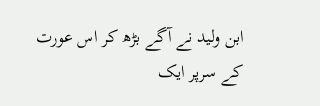ابن ولید نے آگے بڑھ کر اس عورت کے سرپر ایک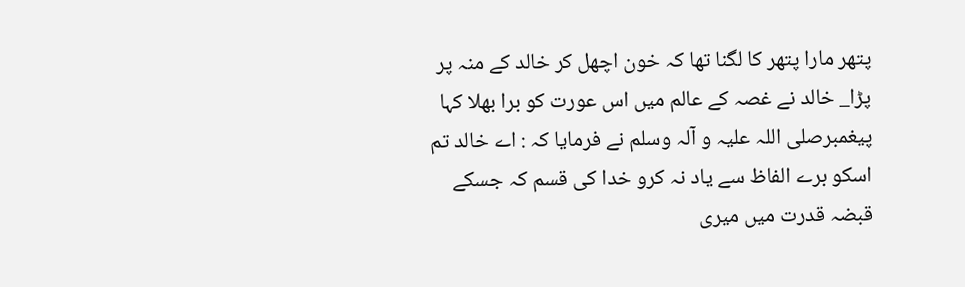پتھر مارا پتھر کا لگنا تھا کہ خون اچھل کر خالد کے منہ پر پڑا_ خالد نے غصہ کے عالم میں اس عورت کو برا بھلا کہا پیغمبرصلی اللہ علیہ و آلہ وسلم نے فرمایا کہ : اے خالد تم اسکو برے الفاظ سے یاد نہ کرو خدا کی قسم کہ جسکے قبضہ قدرت میں میری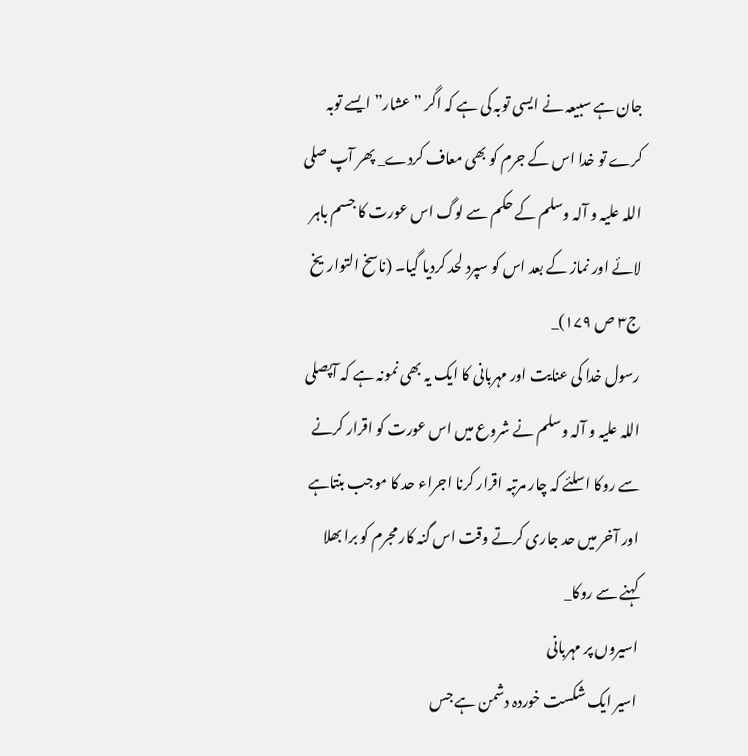جان ہے سبیعہ نے ایسی توبہ کی ہے کہ اگر ” عشار” ایسے توبہ کرے تو خدا اس کے جرم کو بھی معاف کردے_ پھر آپ صلی اللہ علیہ و آلہ وسلم کے حکم سے لوگ اس عورت کا جسم باہر لائے اور نماز کے بعد اس کو سپرد لحد کردیا گیا۔ (ناسخ التواریخ ج۳ ص ۱۷۹)_
رسول خدا کی عنایت اور مہربانی کا ایک یہ بھی نمونہ ہے کہ آپصلی اللہ علیہ و آلہ وسلم نے شروع میں اس عورت کو اقرار کرنے سے روکا اسلئے کہ چار مرتبہ اقرار کرنا اجراء حد کا موجب بنتاہے اور آخر میں حد جاری کرتے وقت اس گنہ کار مجرم کو برا بھلا کہنے سے روکا_
اسیروں پر مہربانی
اسیر ایک شکست خوردہ دشمن ہے جس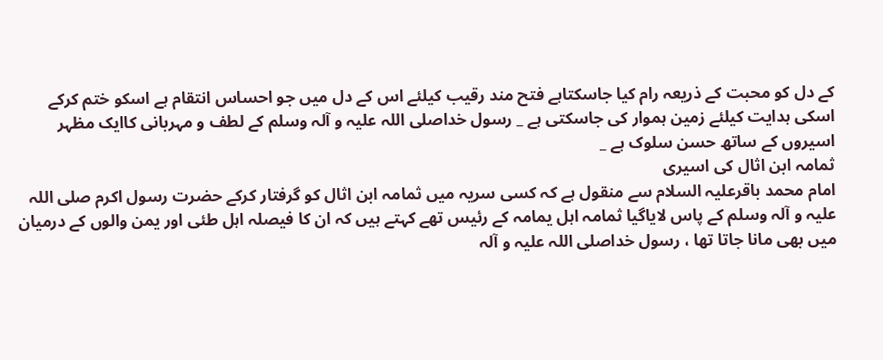کے دل کو محبت کے ذریعہ رام کیا جاسکتاہے فتح مند رقیب کیلئے اس کے دل میں جو احساس انتقام ہے اسکو ختم کرکے اسکی ہدایت کیلئے زمین ہموار کی جاسکتی ہے _ رسول خداصلی اللہ علیہ و آلہ وسلم کے لطف و مہربانی کاایک مظہر اسیروں کے ساتھ حسن سلوک ہے _
ثمامہ ابن اثال کی اسیری
امام محمد باقرعلیہ ‌السلام سے منقول ہے کہ کسی سریہ میں ثمامہ ابن اثال کو گرفتار کرکے حضرت رسول اکرم صلی اللہ علیہ و آلہ وسلم کے پاس لایاگیا ثمامہ اہل یمامہ کے رئیس تھے کہتے ہیں کہ ان کا فیصلہ اہل طئی اور یمن والوں کے درمیان میں بھی مانا جاتا تھا ، رسول خداصلی اللہ علیہ و آلہ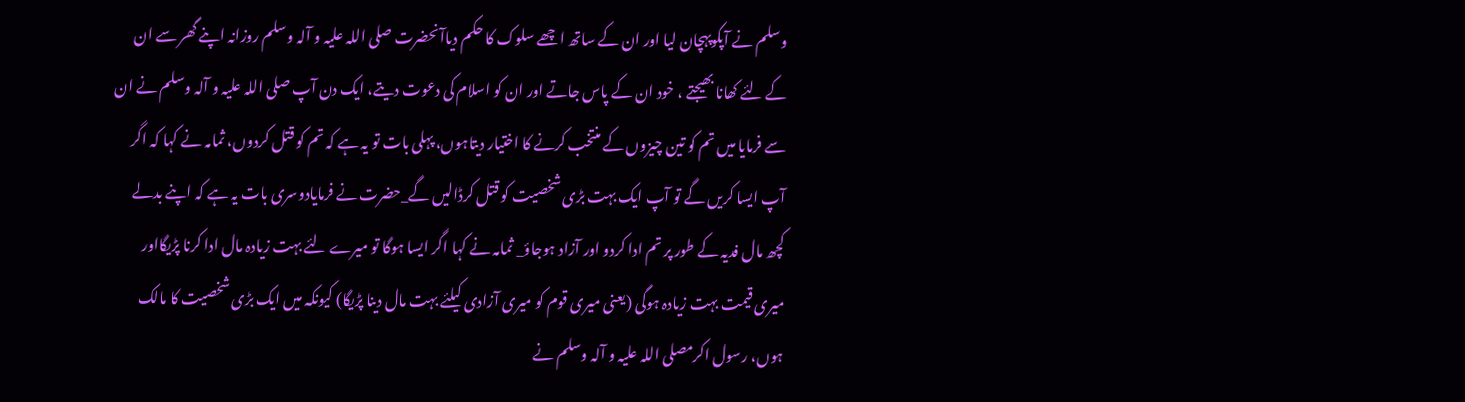وسلم نے آپکوپہچان لیا اور ان کے ساتھ اچھے سلوک کا حکم دیاآنحضرت صلی اللہ علیہ و آلہ وسلم روزانہ اپنے گھر سے ان کے لئے کھانا بھیجتے ، خود ان کے پاس جاتے اور ان کو اسلام کی دعوت دیتے، ایک دن آپ صلی اللہ علیہ و آلہ وسلم نے ان سے فرمایا میں تم کو تین چیزوں کے منتخب کرنے کا اختیار دیتاہوں، پہلی بات تو یہ ہے کہ تم کو قتل کردوں، ثمامہ نے کہا کہ اگر آپ ایسا کریں گے تو آپ ایک بہت بڑی شخصیت کو قتل کرڈالیں گے_حضرت نے فرمایادوسری بات یہ ہے کہ اپنے بدلے کچھ مال فدیہ کے طور پر تم ادا کردو اور آزاد ہوجاؤ_ ثمامہ نے کہا اگر ایسا ہوگا تو میرے لئے بہت زیادہ مال ادا کرنا پڑیگااور میری قیمت بہت زیادہ ہوگی (یعنی میری قوم کو میری آزادی کیلئے بہت مال دینا پڑیگا) کیونکہ میں ایک بڑی شخصیت کا مالک ہوں، رسول اکرمصلی اللہ علیہ و آلہ وسلم نے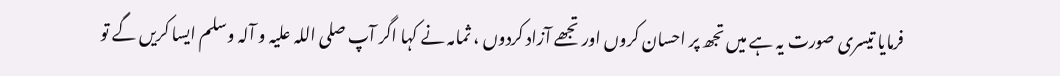فرمایا تیسری صورت یہ ہے میں تجھ پر احسان کروں اور تجھے آزاد کردوں ، ثمامہ نے کہا اگر آپ صلی اللہ علیہ و آلہ وسلم ایسا کریں گے تو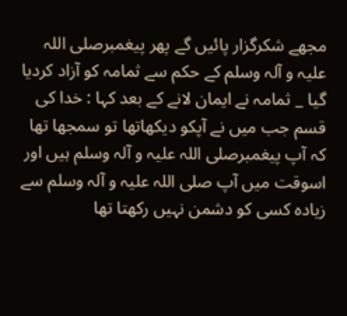مجھے شکرگزار پائیں گے پھر پیغمبرصلی اللہ علیہ و آلہ وسلم کے حکم سے ثمامہ کو آزاد کردیا گیا _ ثمامہ نے ایمان لانے کے بعد کہا : خدا کی قسم جب میں نے آپکو دیکھاتھا تو سمجھا تھا کہ آپ پیغمبرصلی اللہ علیہ و آلہ وسلم ہیں اور اسوقت میں آپ صلی اللہ علیہ و آلہ وسلم سے زیادہ کسی کو دشمن نہیں رکھتا تھا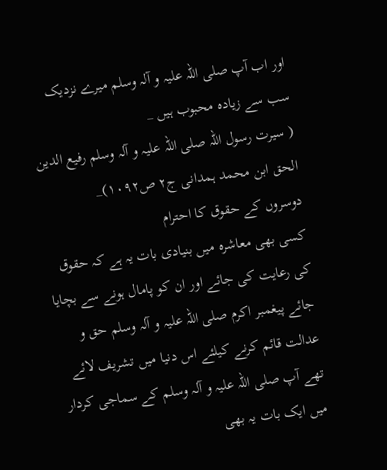اور اب آپ صلی اللہ علیہ و آلہ وسلم میرے نزدیک سب سے زیادہ محبوب ہیں _
( سیرت رسول اللہ صلی اللہ علیہ و آلہ وسلم رفیع الدین الحق ابن محمد ہمدانی ج۲ ص۱۰۹۲)_
دوسروں کے حقوق کا احترام
کسی بھی معاشرہ میں بنیادی بات یہ ہے کہ حقوق کی رعایت کی جائے اور ان کو پامال ہونے سے بچایا جائے پیغمبر اکرم صلی اللہ علیہ و آلہ وسلم حق و عدالت قائم کرنے کیلئے اس دنیا میں تشریف لائے تھے آپ صلی اللہ علیہ و آلہ وسلم کے سماجی کردار میں ایک بات یہ بھی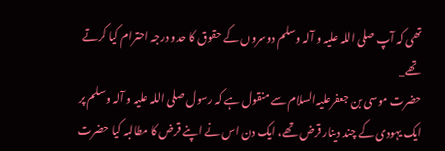تھی کہ آپ صلی اللہ علیہ و آلہ وسلم دوسروں کے حقوق کا حدو درجہ احترام کیا کرتے تھے_
حضرت موسی بن جعفرعلیہ‌السلام سے منقول ہے کہ رسول صلی اللہ علیہ و آلہ وسلم پر ایک یہودی کے چند دینار قرض تھے، ایک دن اس نے اپنے قرض کا مطالبہ کیا حضرت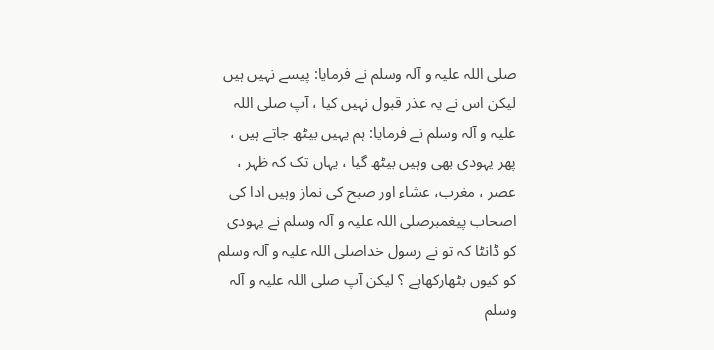صلی اللہ علیہ و آلہ وسلم نے فرمایا: پیسے نہیں ہیں لیکن اس نے یہ عذر قبول نہیں کیا ، آپ صلی اللہ علیہ و آلہ وسلم نے فرمایا: ہم یہیں بیٹھ جاتے ہیں ، پھر یہودی بھی وہیں بیٹھ گیا ، یہاں تک کہ ظہر ، عصر ، مغرب، عشاء اور صبح کی نماز وہیں ادا کی اصحاب پیغمبرصلی اللہ علیہ و آلہ وسلم نے یہودی کو ڈانٹا کہ تو نے رسول خداصلی اللہ علیہ و آلہ وسلم کو کیوں بٹھارکھاہے ؟ لیکن آپ صلی اللہ علیہ و آلہ وسلم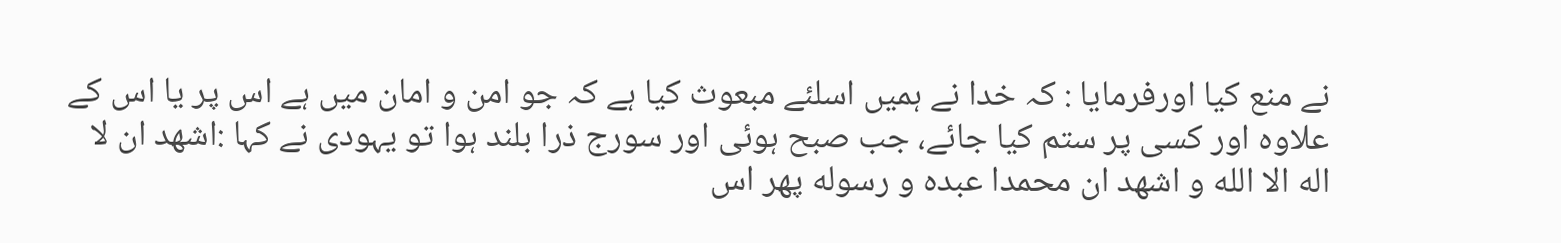نے منع کیا اورفرمایا : کہ خدا نے ہمیں اسلئے مبعوث کیا ہے کہ جو امن و امان میں ہے اس پر یا اس کے علاوہ اور کسی پر ستم کیا جائے، جب صبح ہوئی اور سورج ذرا بلند ہوا تو یہودی نے کہا :اشهد ان لا اله الا الله و اشهد ان محمدا عبده و رسوله پھر اس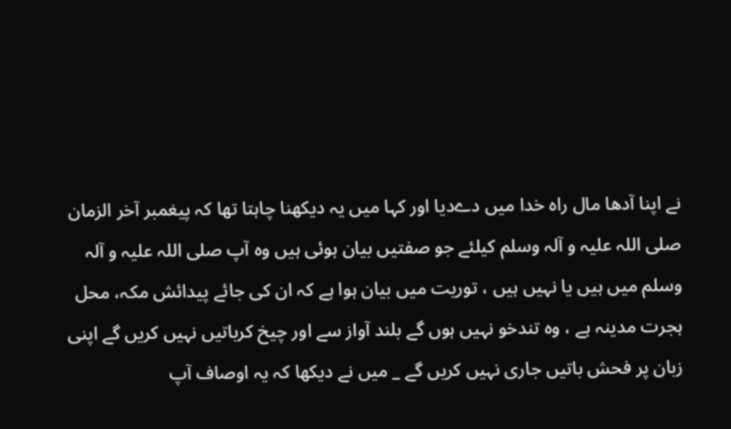نے اپنا آدھا مال راہ خدا میں دےدیا اور کہا میں یہ دیکھنا چاہتا تھا کہ پیغمبر آخر الزمان صلی اللہ علیہ و آلہ وسلم کیلئے جو صفتیں بیان ہوئی ہیں وہ آپ صلی اللہ علیہ و آلہ وسلم میں ہیں یا نہیں ہیں ، توریت میں بیان ہوا ہے کہ ان کی جائے پیدائش مکہ، محل ہجرت مدینہ ہے ، وہ تندخو نہیں ہوں گے بلند آواز سے اور چیخ کرباتیں نہیں کریں گے اپنی زبان پر فحش باتیں جاری نہیں کریں گے _ میں نے دیکھا کہ یہ اوصاف آپ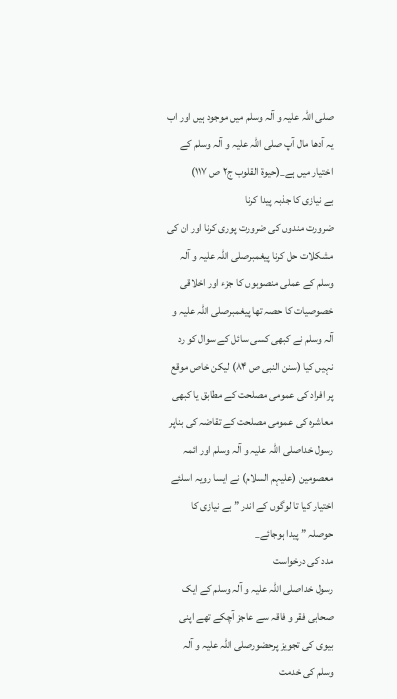صلی اللہ علیہ و آلہ وسلم میں موجود ہیں اور اب یہ آدھا مال آپ صلی اللہ علیہ و آلہ وسلم کے اختیار میں ہے_(حیوة القلوب ج۲ ص ۱۱۷)
بے نیازی کا جذبہ پیدا کرنا
ضرورت مندوں کی ضرورت پوری کرنا اور ان کی مشکلات حل کرنا پیغمبرصلی اللہ علیہ و آلہ وسلم کے عملی منصوبوں کا جزء اور اخلاقی خصوصیات کا حصہ تھا پیغمبرصلی اللہ علیہ و آلہ وسلم نے کبھی کسی سائل کے سوال کو رد نہیں کیا (سنن النبی ص ۸۴) لیکن خاص موقع پر افراد کی عمومی مصلحت کے مطابق یا کبھی معاشرہ کی عمومی مصلحت کے تقاضہ کی بناپر رسول خداصلی اللہ علیہ و آلہ وسلم اور ائمہ معصومین (علیہم السلام) نے ایسا رویہ اسلئے اختیار کیا تا لوگوں کے اندر ” بے نیازی کا حوصلہ ” پیدا ہوجائے_
مدد کی درخواست
رسول خداصلی اللہ علیہ و آلہ وسلم کے ایک صحابی فقر و فاقہ سے عاجز آچکے تھے اپنی بیوی کی تجویز پرحضورصلی اللہ علیہ و آلہ وسلم کی خدمت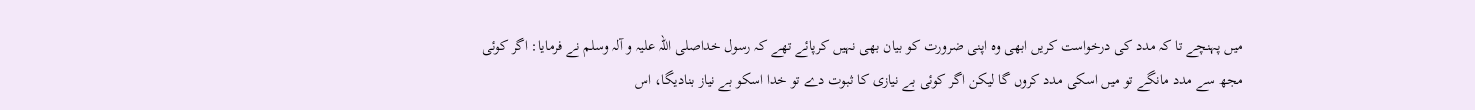میں پہنچے تا کہ مدد کی درخواست کریں ابھی وہ اپنی ضرورت کو بیان بھی نہیں کرپائے تھے کہ رسول خداصلی اللہ علیہ و آلہ وسلم نے فرمایا: اگر کوئی مجھ سے مدد مانگے تو میں اسکی مدد کروں گا لیکن اگر کوئی بے نیازی کا ثبوت دے تو خدا اسکو بے نیاز بنادیگا، اس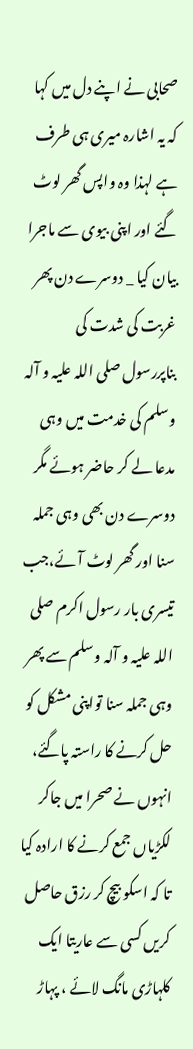صحابی نے اپنے دل میں کہا کہ یہ اشارہ میری ہی طرف ہے لہذا وہ واپس گھر لوٹ گئے اور اپنی بیوی سے ماجرا بیان کیا _ دوسرے دن پھر غربت کی شدت کی بناپررسول صلی اللہ علیہ و آلہ وسلم کی خدمت میں وہی مدعا لے کر حاضر ہوئے مگر دوسرے دن بھی وہی جملہ سنا اور گھر لوٹ آئے،جب تیسری بار رسول اکرم صلی اللہ علیہ و آلہ وسلم سے پھر وہی جملہ سنا تواپنی مشکل کو حل کرنے کا راستہ پاگئے، انہوں نے صحرا میں جاکر لکڑیاں جمع کرنے کا ارادہ کیا تا کہ اسکو بیچ کر رزق حاصل کریں کسی سے عاریتا ایک کلہاڑی مانگ لائے ، پہاڑ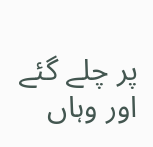پر چلے گئے اور وہاں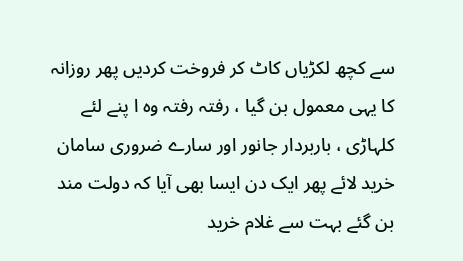سے کچھ لکڑیاں کاٹ کر فروخت کردیں پھر روزانہ کا یہی معمول بن گیا ، رفتہ رفتہ وہ ا پنے لئے کلہاڑی ، باربردار جانور اور سارے ضروری سامان خرید لائے پھر ایک دن ایسا بھی آیا کہ دولت مند بن گئے بہت سے غلام خرید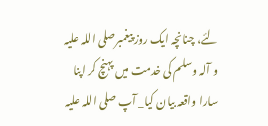لئے، چنانچہ ایک روز پیغمبرصلی اللہ علیہ و آلہ وسلم کی خدمت میں پہنچ کر اپنا سارا واقعہ بیان کیا_ آپ صلی اللہ علیہ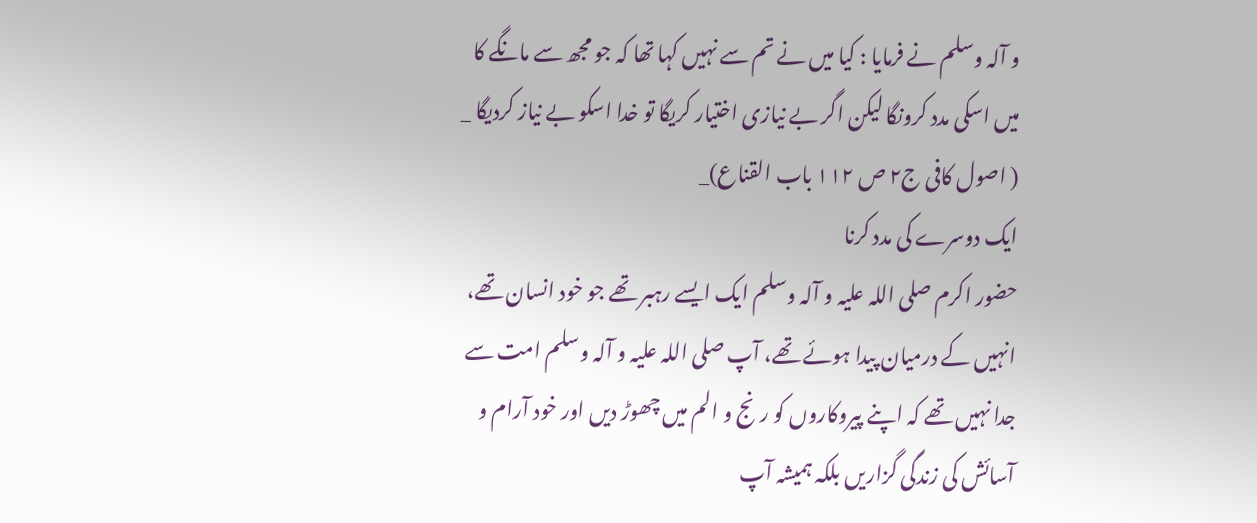و آلہ وسلم نے فرمایا : کیا میں نے تم سے نہیں کہا تھا کہ جو مجھ سے مانگے کا میں اسکی مدد کرونگا لیکن اگر بے نیازی اختیار کریگا تو خدا اسکو بے نیاز کردیگا _ ( اصول کافی ج۲ ص ۱۱۲ باب القناع)_
ایک دوسرے کی مدد کرنا
حضور اکرم صلی اللہ علیہ و آلہ وسلم ایک ایسے رہبر تھے جو خود انسان تھے، انہیں کے درمیان پیدا ہوئے تھے، آپ صلی اللہ علیہ و آلہ وسلم امت سے جدا نہیں تھے کہ اپنے پیروکاروں کو رنج و الم میں چھوڑ دیں اور خود آرام و آسائش کی زندگی گزاریں بلکہ ہمیشہ آپ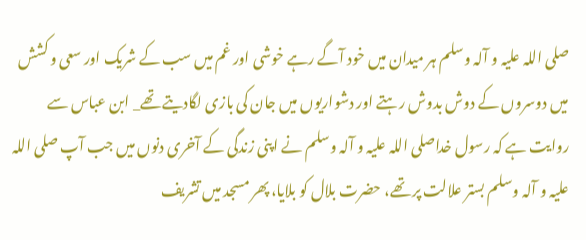صلی اللہ علیہ و آلہ وسلم ہر میدان میں خود آگے رہے خوشی اور غم میں سب کے شریک اور سعی و کشش میں دوسروں کے دوش بدوش رہتے اور دشواریوں میں جان کی بازی لگادیتے تھے_ ابن عباس سے روایت ہے کہ رسول خداصلی اللہ علیہ و آلہ وسلم نے اپنی زندگی کے آخری دنوں میں جب آپ صلی اللہ علیہ و آلہ وسلم بستر علالت پر تھے، حضرت بلال کو بلایا، پھر مسجد میں تشریف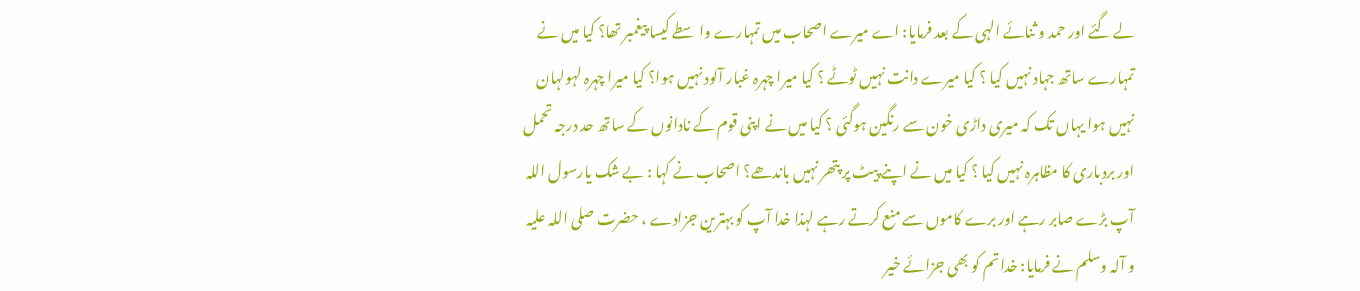لے گئے اور حمد و ثنائے الہی کے بعد فرمایا: اے میرے اصحاب میں تمہارے واسطے کیسا پیغمبر تھا؟ کیا میں نے تمہارے ساتھ جہاد نہیں کیا ؟ کیا میرے دانت نہیں ٹوٹے ؟ کیا میرا چہرہ غبار آلود نہیں ہوا؟ کیا میرا چہرہ لہولہان نہیں ہوا یہاں تک کہ میری داڑی خون سے رنگین ہوگئی ؟ کیا میں نے اپنی قوم کے نادانوں کے ساتھ حد درجہ تحمل اور بردباری کا مظاہرہ نہیں کیا ؟ کیا میں نے اپنے پیٹ پر پتھر نہیں باندھے؟ اصحاب نے کہا : بے شک یارسول اللہ آپ بڑے صابر رہے اور برے کاموں سے منع کرتے رہے لہذا خدا آپ کو بہترین جزادے ، حضرت صلی اللہ علیہ و آلہ وسلم نے فرمایا: خدا تم کو بھی جزائے خیر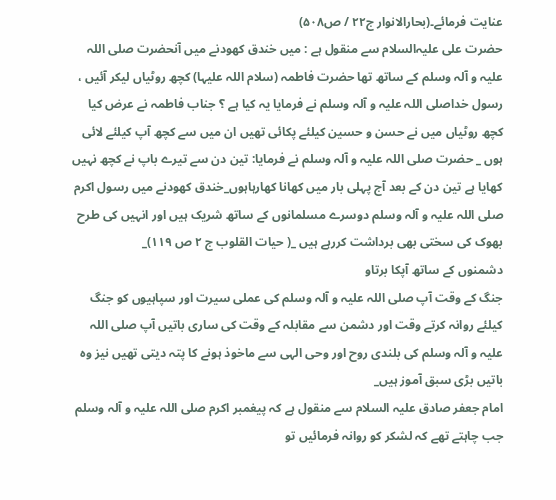عنایت فرمائے۔(بحارالانوار ج۲۲ / ص۵۰۸)
حضرت علی علیہ‌السلام سے منقول ہے : میں خندق کھودنے میں آنحضرت صلی اللہ علیہ و آلہ وسلم کے ساتھ تھا حضرت فاطمہ (سلام اللہ علیہا) کچھ روٹیاں لیکر آئیں ، رسول خداصلی اللہ علیہ و آلہ وسلم نے فرمایا یہ کیا ہے ؟ جناب فاطمہ نے عرض کیا کچھ روٹیاں میں نے حسن و حسین کیلئے پکائی تھیں ان میں سے کچھ آپ کیلئے لائی ہوں _ حضرت صلی اللہ علیہ و آلہ وسلم نے فرمایا: تین دن سے تیرے باپ نے کچھ نہیں کھایا ہے تین دن کے بعد آج پہلی بار میں کھانا کھارہاہوں_خندق کھودنے میں رسول اکرم صلی اللہ علیہ و آلہ وسلم دوسرے مسلمانوں کے ساتھ شریک ہیں اور انہیں کی طرح بھوک کی سختی بھی برداشت کررہے ہیں _( حیات القلوب ج ۲ ص ۱۱۹)_
دشمنوں کے ساتھ آپکا برتاو
جنگ کے وقت آپ صلی اللہ علیہ و آلہ وسلم کی عملی سیرت اور سپاہیوں کو جنگ کیلئے روانہ کرتے وقت اور دشمن سے مقابلہ کے وقت کی ساری باتیں آپ صلی اللہ علیہ و آلہ وسلم کی بلندی روح اور وحی الہی سے ماخوذ ہونے کا پتہ دیتی تھیں نیز وہ باتیں بڑی سبق آموز ہیں_
امام جعفر صادق علیہ ‌السلام سے منقول ہے کہ پیغمبر اکرم صلی اللہ علیہ و آلہ وسلم جب چاہتے تھے کہ لشکر کو روانہ فرمائیں تو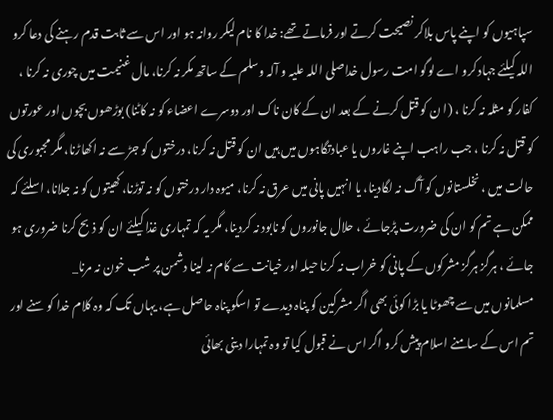سپاہیوں کو اپنے پاس بلاکر نصیحت کرتے اور فرماتے تھے: خدا کا نام لیکر روانہ ہو اور اس سے ثابت قدم رہنے کی دعا کرو اللہ کیلئے جہاد کرو اے لوگو امت رسول خداصلی اللہ علیہ و آلہ وسلم کے ساتھ مکر نہ کرنا، مال غنیمت میں چوری نہ کرنا ، کفار کو مثلہ نہ کرنا ، (ا ن کو قتل کرنے کے بعد ان کے کان ناک اور دوسرے اعضاء کو نہ کاٹنا) بوڑھوں بچوں اور عورتوں کو قتل نہ کرنا ، جب راہب اپنے غاروں یا عبادتگاہوں میں ہیں ان کو قتل نہ کرنا، درختوں کو جڑ سے نہ اکھاڑنا، مگر مجبوری کی حالت میں ، نخلستانوں کو آگ نہ لگادینا، یا انہیں پانی میں عرق نہ کرنا، میوہ دار درختوں کو نہ توڑنا، کھیتوں کو نہ جلانا، اسلئے کہ ممکن ہے تم کو ان کی ضرورت پڑجائے ، حلال جانوروں کو نابود نہ کردینا، مگر یہ کہ تمہاری غذا کیلئے ان کو ذبح کرنا ضروری ہو جائے ، ہرگز ہرگز مشرکوں کے پانی کو خراب نہ کرنا حیلہ اور خیانت سے کام نہ لینا دشمن پر شب خون نہ مرنا_
مسلمانوں میں سے چھوٹا یا بڑا کوئی بھی اگر مشرکین کو پناہ دیدے تو اسکو پناہ حاصل ہے، یہاں تک کہ وہ کلام خدا کو سنے اور تم اس کے سامنے اسلام پیش کرو اگر اس نے قبول کیا تو وہ تمہارا دینی بھائی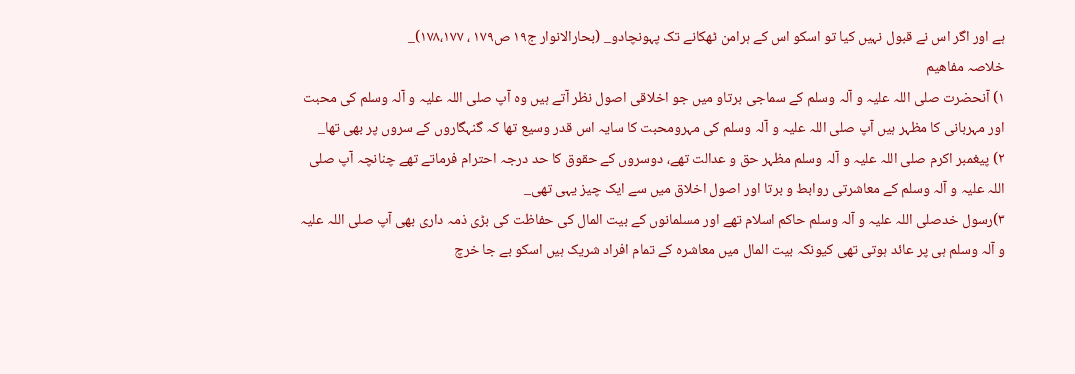ہے اور اگر اس نے قبول نہیں کیا تو اسکو اس کے ہرامن ٹھکانے تک پہونچادو_ (بحارالانوار ج۱۹ ص۱۷۹ ، ۱۷۸،۱۷۷)_
خلاصہ مفاھیم
۱) آنحضرت صلی اللہ علیہ و آلہ وسلم کے سماجی برتاو میں جو اخلاقی اصول نظر آتے ہیں وہ آپ صلی اللہ علیہ و آلہ وسلم کی محبت اور مہربانی کا مظہر ہیں آپ صلی اللہ علیہ و آلہ وسلم کی مہرومحبت کا سایہ اس قدر وسیع تھا کہ گنہگاروں کے سروں پر بھی تھا_
۲) پیغمبر اکرم صلی اللہ علیہ و آلہ وسلم مظہر حق و عدالت تھے، دوسروں کے حقوق کا حد درجہ احترام فرماتے تھے چنانچہ آپ صلی اللہ علیہ و آلہ وسلم کے معاشرتی روابط و برتا اور اصول اخلاق میں سے ایک چیز یہی تھی_
۳)رسول خدصلی اللہ علیہ و آلہ وسلم حاکم اسلام تھے اور مسلمانوں کے بیت المال کی حفاظت کی بڑی ذمہ داری بھی آپ صلی اللہ علیہ و آلہ وسلم ہی پر عائد ہوتی تھی کیونکہ بیت المال میں معاشرہ کے تمام افراد شریک ہیں اسکو بے جا خرچ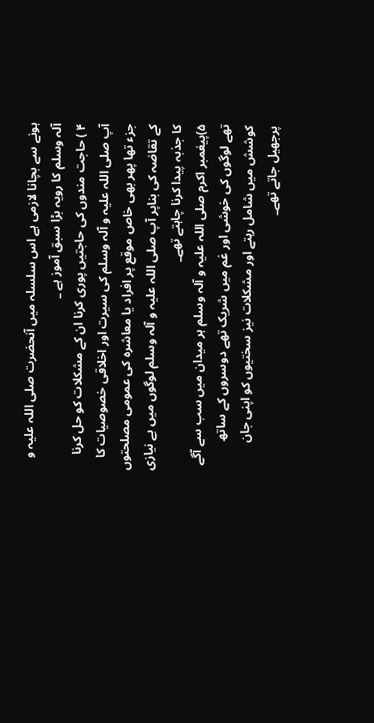ہونے سے بچانا لازمی ہے اس سلسلہ میں آنحضرت صلی اللہ علیہ و آلہ وسلم کا رویہ بڑا سبق آموز ہے _
۴ ) حاجت مندوں کی حاجتیں پوری کرنا ان کے مشکلات کو حل کرنا آپ صلی اللہ علیہ و آلہ وسلم کی سیرت اور اخلاقی خصوصیات کا جزء تھا پھر بھی خاص موقع پر افراد یا معاشرہ کی عمومی مصلحتوں کے تقاضہ کی بناپر آپ صلی اللہ علیہ و آلہ وسلم لوگوں میں بے نیازی کا جذبہ پیدا کرنا چاہتے تھے_
۵)پیغمبر اکرم صلی اللہ علیہ و آلہ وسلم ہر میدان میں سب سے آگے تھے لوگوں کی خوشی اور غم میں شریک تھے دوسروں کے ساتھ کوشش میں شامل رہتے اور مشکلات نیز سختیوں کو اپنی جان پرجھیل جاتے تھے_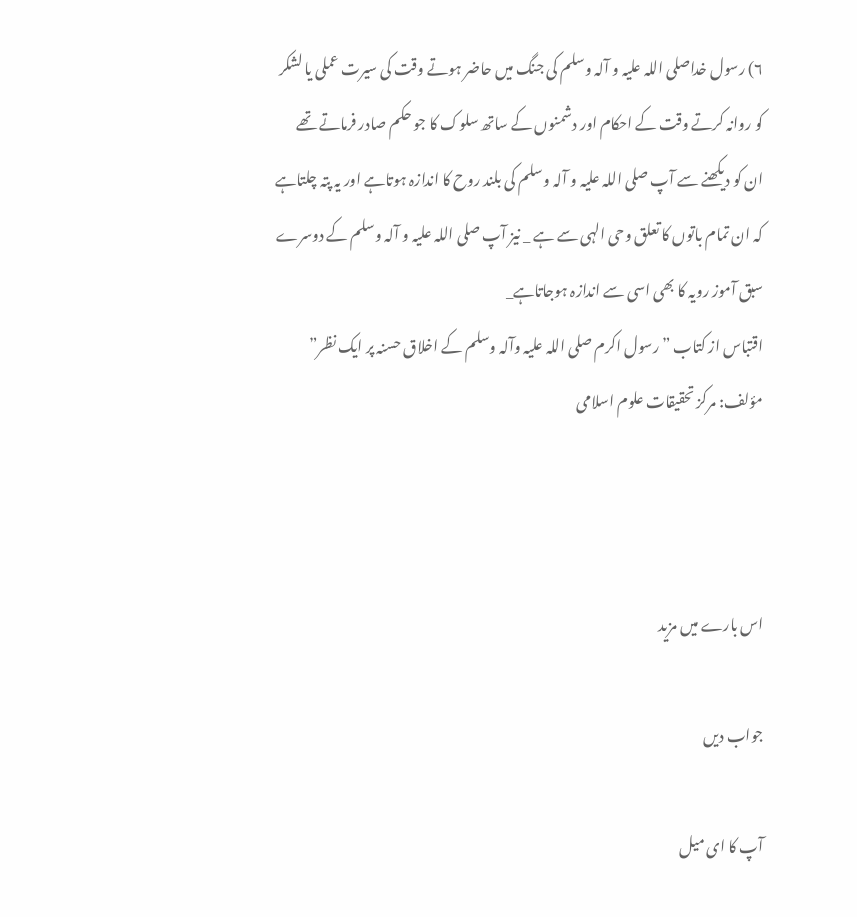۶) رسول خداصلی اللہ علیہ و آلہ وسلم کی جنگ میں حاضر ہوتے وقت کی سیرت عملی یا لشکر کو روانہ کرتے وقت کے احکام اور دشمنوں کے ساتھ سلوک کا جو حکم صادر فرماتے تھے ان کو دیکھنے سے آپ صلی اللہ علیہ و آلہ وسلم کی بلند روح کا اندازہ ہوتاہے اور یہ پتہ چلتاہے کہ ان تمام باتوں کا تعلق وحی الہی سے ہے _ نیز آپ صلی اللہ علیہ و آلہ وسلم کے دوسرے سبق آموز رویہ کا بھی اسی سے اندازہ ہوجاتاہے_
اقتباس از کتاب ” رسول اکرم صلی اللہ علیہ وآلہ وسلم کے اخلاق حسنہ پر ایک نظر”
مؤلف: مرکز تحقیقات علوم اسلامی



اس بارے میں مزید

جواب دیں

آپ کا ای میل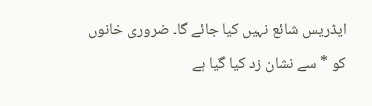ایڈریس شائع نہیں کیا جائے گا۔ ضروری خانوں کو * سے نشان زد کیا گیا ہے